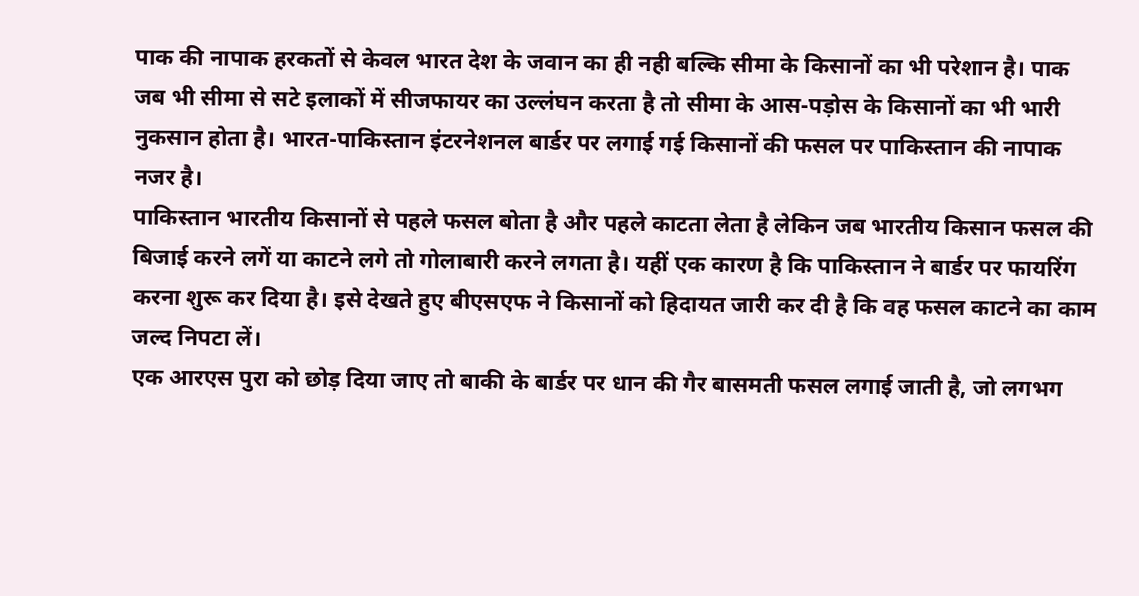पाक की नापाक हरकतों से केवल भारत देश के जवान का ही नही बल्कि सीमा के किसानों का भी परेशान है। पाक जब भी सीमा से सटे इलाकों में सीजफायर का उल्लंघन करता है तो सीमा के आस-पड़ोस के किसानों का भी भारी नुकसान होता है। भारत-पाकिस्तान इंटरनेशनल बार्डर पर लगाई गई किसानों की फसल पर पाकिस्तान की नापाक नजर है।
पाकिस्तान भारतीय किसानों से पहले फसल बोता है और पहले काटता लेता है लेकिन जब भारतीय किसान फसल की बिजाई करने लगें या काटने लगे तो गोलाबारी करने लगता है। यहीं एक कारण है कि पाकिस्तान ने बार्डर पर फायरिंग करना शुरू कर दिया है। इसे देखते हुए बीएसएफ ने किसानों को हिदायत जारी कर दी है कि वह फसल काटने का काम जल्द निपटा लें।
एक आरएस पुरा को छोड़ दिया जाए तो बाकी के बार्डर पर धान की गैर बासमती फसल लगाई जाती है, जो लगभग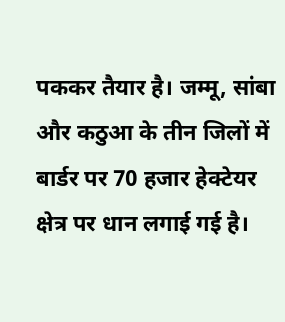पककर तैयार है। जम्मू, सांबा और कठुआ के तीन जिलों में बार्डर पर 70 हजार हेक्टेयर क्षेत्र पर धान लगाई गई है।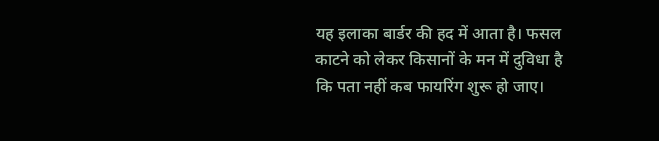यह इलाका बार्डर की हद में आता है। फसल काटने को लेकर किसानों के मन में दुविधा है कि पता नहीं कब फायरिंग शुरू हो जाए।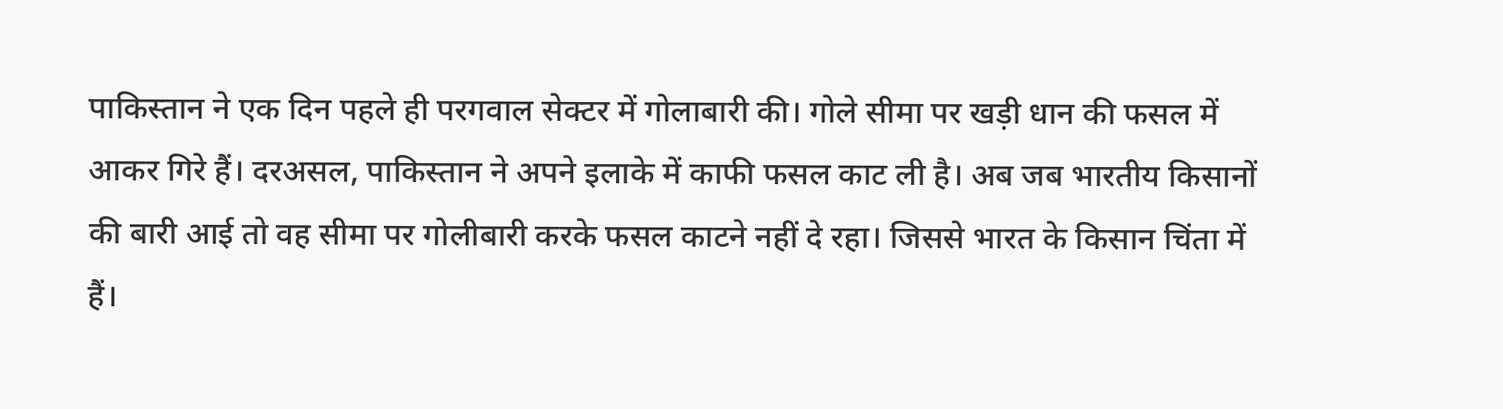पाकिस्तान ने एक दिन पहले ही परगवाल सेक्टर में गोलाबारी की। गोले सीमा पर खड़ी धान की फसल में आकर गिरे हैं। दरअसल, पाकिस्तान ने अपने इलाके में काफी फसल काट ली है। अब जब भारतीय किसानों की बारी आई तो वह सीमा पर गोलीबारी करके फसल काटने नहीं दे रहा। जिससे भारत के किसान चिंता में हैं।